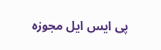پی ایس ایل مجوزہ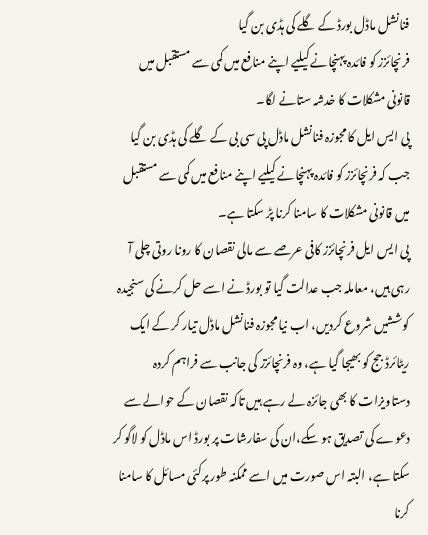فنانشل ماڈل بورڈ کے گلے کی ہڈی بن گیا
فرنچائزز کو فائدہ پہنچانے کیلیے اپنے منافع میں کمی سے مستقبل میں قانونی مشکلات کا خدشہ ستانے لگا۔
پی ایس ایل کا مجوزہ فنانشل ماڈل پی سی بی کے گلے کی ہڈی بن گیا جب کہ فرنچائزز کو فائدہ پہنچانے کیلیے اپنے منافع میں کمی سے مستقبل میں قانونی مشکلات کا سامنا کرنا پڑ سکتا ہے۔
پی ایس ایل فرنچائزز کافی عرصے سے مالی نقصان کا رونا روتی چلی آ رہی ہیں، معاملہ جب عدالت گیا تو بورڈ نے اسے حل کرنے کی سنجیدہ کوششیں شروع کردیں، اب نیا مجوزہ فنانشل ماڈل تیار کر کے ایک ریٹائرڈ جج کو بھیجا گیا ہے، وہ فرنچائزز کی جانب سے فراہم کردہ دستاویزات کا بھی جائزہ لے رہے ہیں تاکہ نقصان کے حوالے سے دعوے کی تصدیق ہو سکے،ان کی سفارشات پر بورڈ اس ماڈل کو لاگو کر سکتا ہے، البتہ اس صورت میں اسے ممکنہ طور پرکئی مسائل کا سامنا کرنا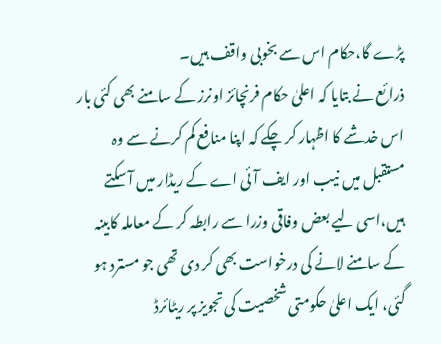پڑے گا،حکام اس سے بخوبی واقف ہیں۔
ذرائع نے بتایا کہ اعلیٰ حکام فرنچائز اونرز کے سامنے بھی کئی بار اس خدشے کا اظہار کر چکے کہ اپنا منافع کم کرنے سے وہ مستقبل میں نیب اور ایف آئی اے کے ریڈار میں آ سکتے ہیں،اسی لیے بعض وفاقی وزرا سے رابطہ کر کے معاملہ کابینہ کے سامنے لانے کی درخواست بھی کر دی تھی جو مسترد ہو گئی، ایک اعلیٰ حکومتی شخصیت کی تجویز پر ریٹائرڈ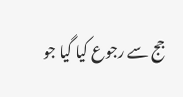جج سے رجوع کیا گیا جو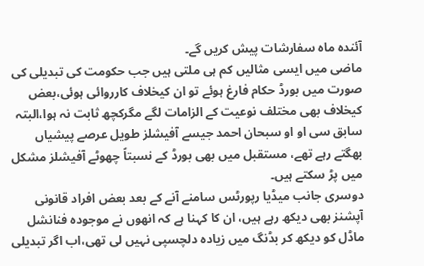آئندہ ماہ سفارشات پیش کریں گے۔
ماضی میں ایسی مثالیں کم ہی ملتی ہیں جب حکومت کی تبدیلی کی صورت میں بورڈ حکام فارغ ہوئے تو ان کیخلاف کارروائی ہوئی،بعض کیخلاف بھی مختلف نوعیت کے الزامات لگے مگرکچھ ثابت نہ ہوا،البتہ سابق سی او او سبحان احمد جیسے آفیشلز طویل عرصے پیشیاں بھگتے رہے تھے، مستقبل میں بھی بورڈ کے نسبتاً چھوٹے آفیشلز مشکل میں پڑ سکتے ہیں۔
دوسری جانب میڈیا رپورٹس سامنے آنے کے بعد بعض افراد قانونی آپشنز بھی دیکھ رہے ہیں، ان کا کہنا ہے کہ انھوں نے موجودہ فنانشل ماڈل کو دیکھ کر بڈنگ میں زیادہ دلچسپی نہیں لی تھی،اب اگر تبدیلی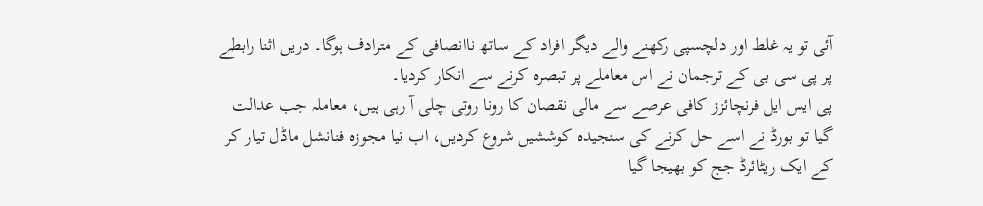آئی تو یہ غلط اور دلچسپی رکھنے والے دیگر افراد کے ساتھ ناانصافی کے مترادف ہوگا۔ دریں اثنا رابطے پر پی سی بی کے ترجمان نے اس معاملے پر تبصرہ کرنے سے انکار کردیا۔
پی ایس ایل فرنچائزز کافی عرصے سے مالی نقصان کا رونا روتی چلی آ رہی ہیں، معاملہ جب عدالت گیا تو بورڈ نے اسے حل کرنے کی سنجیدہ کوششیں شروع کردیں، اب نیا مجوزہ فنانشل ماڈل تیار کر کے ایک ریٹائرڈ جج کو بھیجا گیا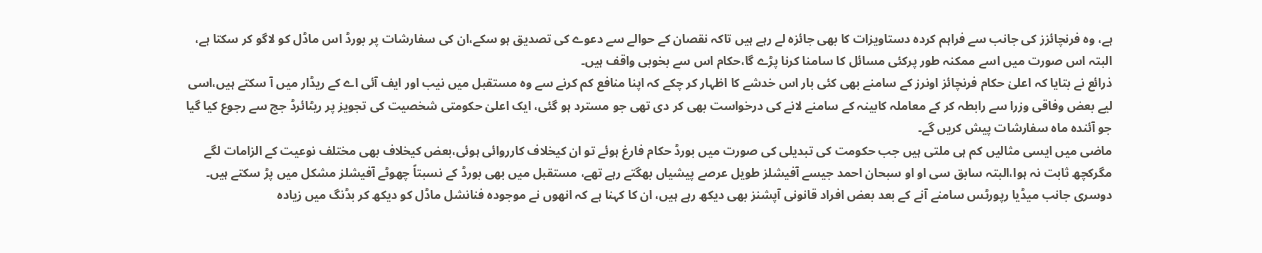ہے، وہ فرنچائزز کی جانب سے فراہم کردہ دستاویزات کا بھی جائزہ لے رہے ہیں تاکہ نقصان کے حوالے سے دعوے کی تصدیق ہو سکے،ان کی سفارشات پر بورڈ اس ماڈل کو لاگو کر سکتا ہے، البتہ اس صورت میں اسے ممکنہ طور پرکئی مسائل کا سامنا کرنا پڑے گا،حکام اس سے بخوبی واقف ہیں۔
ذرائع نے بتایا کہ اعلیٰ حکام فرنچائز اونرز کے سامنے بھی کئی بار اس خدشے کا اظہار کر چکے کہ اپنا منافع کم کرنے سے وہ مستقبل میں نیب اور ایف آئی اے کے ریڈار میں آ سکتے ہیں،اسی لیے بعض وفاقی وزرا سے رابطہ کر کے معاملہ کابینہ کے سامنے لانے کی درخواست بھی کر دی تھی جو مسترد ہو گئی، ایک اعلیٰ حکومتی شخصیت کی تجویز پر ریٹائرڈ جج سے رجوع کیا گیا جو آئندہ ماہ سفارشات پیش کریں گے۔
ماضی میں ایسی مثالیں کم ہی ملتی ہیں جب حکومت کی تبدیلی کی صورت میں بورڈ حکام فارغ ہوئے تو ان کیخلاف کارروائی ہوئی،بعض کیخلاف بھی مختلف نوعیت کے الزامات لگے مگرکچھ ثابت نہ ہوا،البتہ سابق سی او او سبحان احمد جیسے آفیشلز طویل عرصے پیشیاں بھگتے رہے تھے، مستقبل میں بھی بورڈ کے نسبتاً چھوٹے آفیشلز مشکل میں پڑ سکتے ہیں۔
دوسری جانب میڈیا رپورٹس سامنے آنے کے بعد بعض افراد قانونی آپشنز بھی دیکھ رہے ہیں، ان کا کہنا ہے کہ انھوں نے موجودہ فنانشل ماڈل کو دیکھ کر بڈنگ میں زیادہ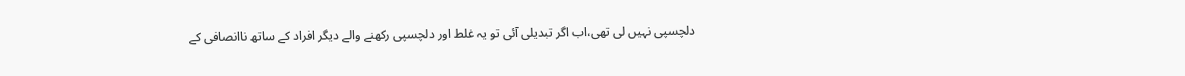دلچسپی نہیں لی تھی،اب اگر تبدیلی آئی تو یہ غلط اور دلچسپی رکھنے والے دیگر افراد کے ساتھ ناانصافی کے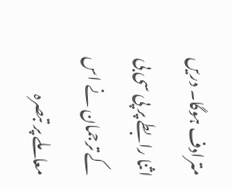مترادف ہوگا۔ دریں اثنا رابطے پر پی سی بی کے ترجمان نے اس معاملے پر تبصرہ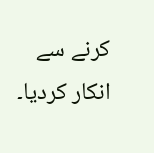کرنے سے انکار کردیا۔